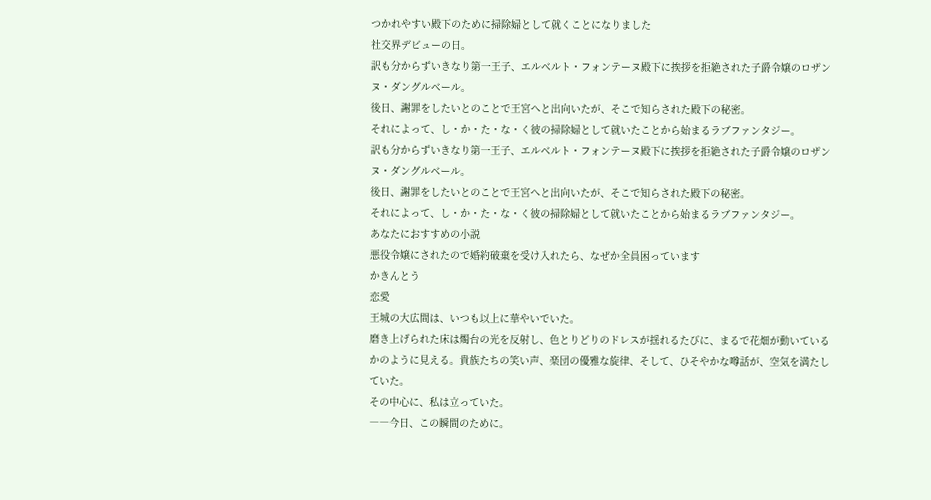つかれやすい殿下のために掃除婦として就くことになりました
社交界デビューの日。
訳も分からずいきなり第一王子、エルベルト・フォンテーヌ殿下に挨拶を拒絶された子爵令嬢のロザンヌ・ダングルベール。
後日、謝罪をしたいとのことで王宮へと出向いたが、そこで知らされた殿下の秘密。
それによって、し・か・た・な・く彼の掃除婦として就いたことから始まるラブファンタジー。
訳も分からずいきなり第一王子、エルベルト・フォンテーヌ殿下に挨拶を拒絶された子爵令嬢のロザンヌ・ダングルベール。
後日、謝罪をしたいとのことで王宮へと出向いたが、そこで知らされた殿下の秘密。
それによって、し・か・た・な・く彼の掃除婦として就いたことから始まるラブファンタジー。
あなたにおすすめの小説
悪役令嬢にされたので婚約破棄を受け入れたら、なぜか全員困っています
かきんとう
恋愛
王城の大広間は、いつも以上に華やいでいた。
磨き上げられた床は燭台の光を反射し、色とりどりのドレスが揺れるたびに、まるで花畑が動いているかのように見える。貴族たちの笑い声、楽団の優雅な旋律、そして、ひそやかな噂話が、空気を満たしていた。
その中心に、私は立っていた。
――今日、この瞬間のために。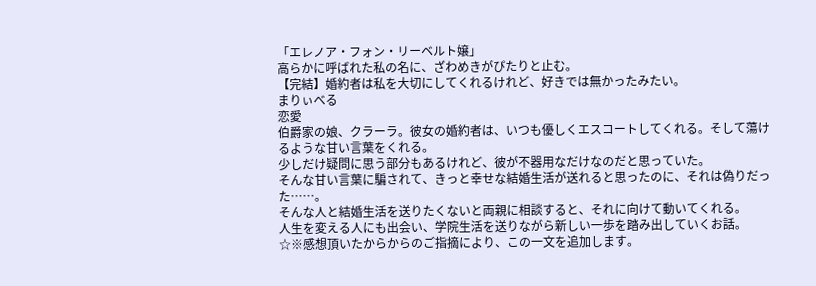「エレノア・フォン・リーベルト嬢」
高らかに呼ばれた私の名に、ざわめきがぴたりと止む。
【完結】婚約者は私を大切にしてくれるけれど、好きでは無かったみたい。
まりぃべる
恋愛
伯爵家の娘、クラーラ。彼女の婚約者は、いつも優しくエスコートしてくれる。そして蕩けるような甘い言葉をくれる。
少しだけ疑問に思う部分もあるけれど、彼が不器用なだけなのだと思っていた。
そんな甘い言葉に騙されて、きっと幸せな結婚生活が送れると思ったのに、それは偽りだった……。
そんな人と結婚生活を送りたくないと両親に相談すると、それに向けて動いてくれる。
人生を変える人にも出会い、学院生活を送りながら新しい一歩を踏み出していくお話。
☆※感想頂いたからからのご指摘により、この一文を追加します。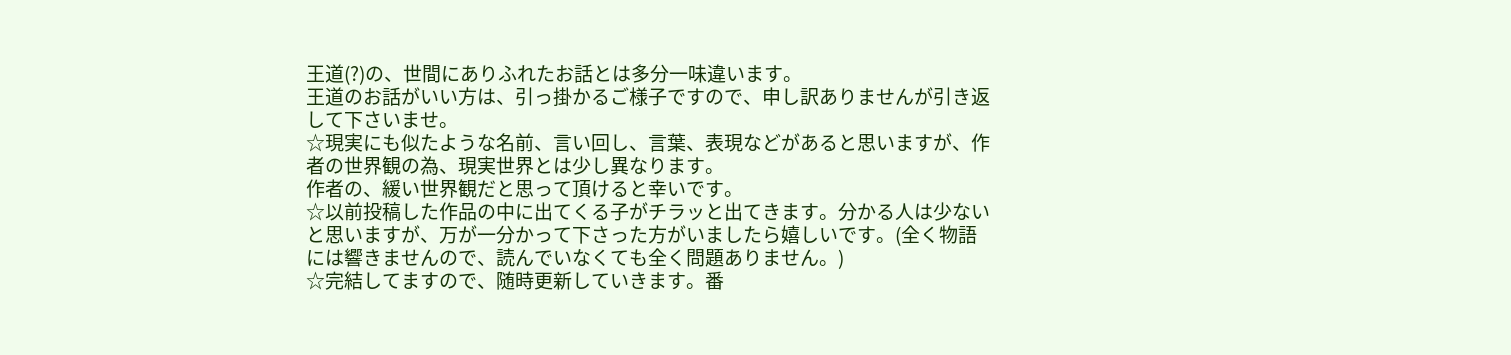王道(?)の、世間にありふれたお話とは多分一味違います。
王道のお話がいい方は、引っ掛かるご様子ですので、申し訳ありませんが引き返して下さいませ。
☆現実にも似たような名前、言い回し、言葉、表現などがあると思いますが、作者の世界観の為、現実世界とは少し異なります。
作者の、緩い世界観だと思って頂けると幸いです。
☆以前投稿した作品の中に出てくる子がチラッと出てきます。分かる人は少ないと思いますが、万が一分かって下さった方がいましたら嬉しいです。(全く物語には響きませんので、読んでいなくても全く問題ありません。)
☆完結してますので、随時更新していきます。番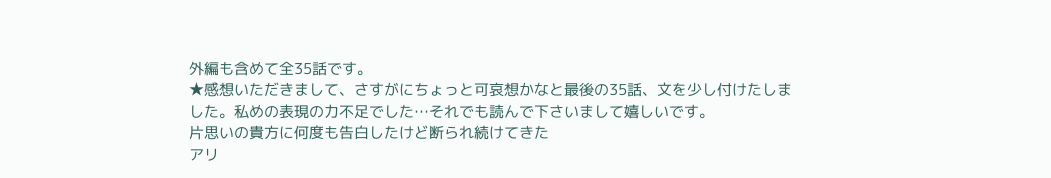外編も含めて全35話です。
★感想いただきまして、さすがにちょっと可哀想かなと最後の35話、文を少し付けたしました。私めの表現の力不足でした…それでも読んで下さいまして嬉しいです。
片思いの貴方に何度も告白したけど断られ続けてきた
アリ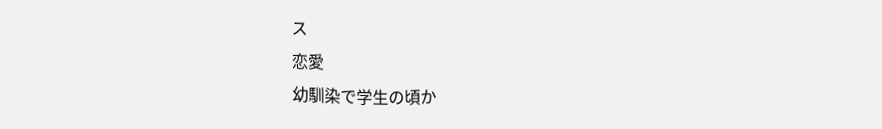ス
恋愛
幼馴染で学生の頃か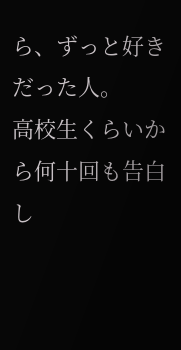ら、ずっと好きだった人。
高校生くらいから何十回も告白し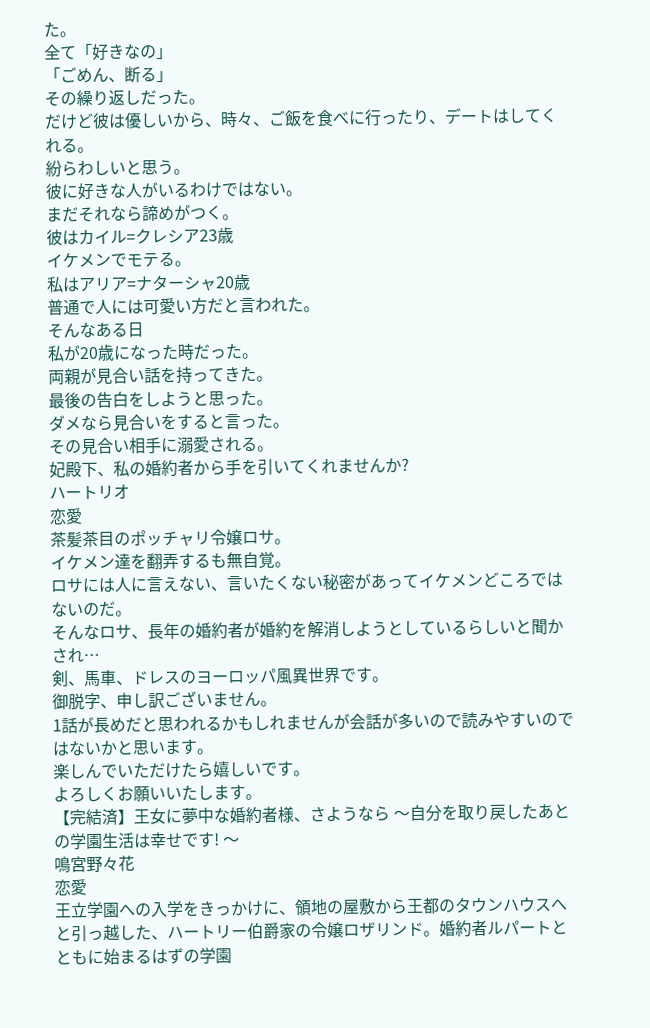た。
全て「好きなの」
「ごめん、断る」
その繰り返しだった。
だけど彼は優しいから、時々、ご飯を食べに行ったり、デートはしてくれる。
紛らわしいと思う。
彼に好きな人がいるわけではない。
まだそれなら諦めがつく。
彼はカイル=クレシア23歳
イケメンでモテる。
私はアリア=ナターシャ20歳
普通で人には可愛い方だと言われた。
そんなある日
私が20歳になった時だった。
両親が見合い話を持ってきた。
最後の告白をしようと思った。
ダメなら見合いをすると言った。
その見合い相手に溺愛される。
妃殿下、私の婚約者から手を引いてくれませんか?
ハートリオ
恋愛
茶髪茶目のポッチャリ令嬢ロサ。
イケメン達を翻弄するも無自覚。
ロサには人に言えない、言いたくない秘密があってイケメンどころではないのだ。
そんなロサ、長年の婚約者が婚約を解消しようとしているらしいと聞かされ…
剣、馬車、ドレスのヨーロッパ風異世界です。
御脱字、申し訳ございません。
1話が長めだと思われるかもしれませんが会話が多いので読みやすいのではないかと思います。
楽しんでいただけたら嬉しいです。
よろしくお願いいたします。
【完結済】王女に夢中な婚約者様、さようなら 〜自分を取り戻したあとの学園生活は幸せです! 〜
鳴宮野々花
恋愛
王立学園への入学をきっかけに、領地の屋敷から王都のタウンハウスへと引っ越した、ハートリー伯爵家の令嬢ロザリンド。婚約者ルパートとともに始まるはずの学園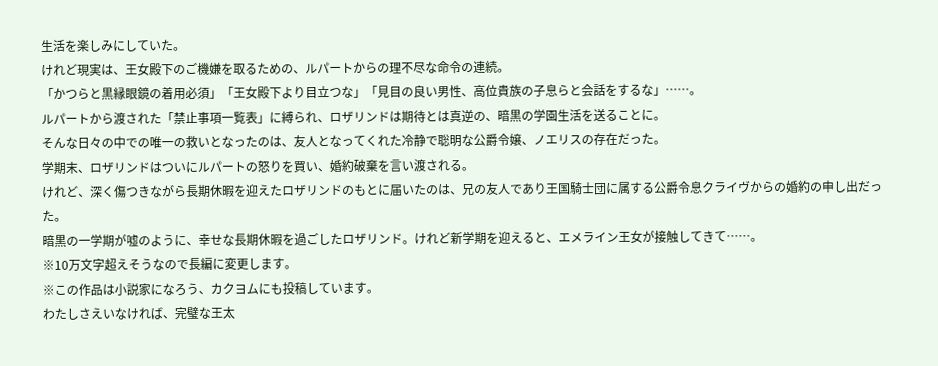生活を楽しみにしていた。
けれど現実は、王女殿下のご機嫌を取るための、ルパートからの理不尽な命令の連続。
「かつらと黒縁眼鏡の着用必須」「王女殿下より目立つな」「見目の良い男性、高位貴族の子息らと会話をするな」……。
ルパートから渡された「禁止事項一覧表」に縛られ、ロザリンドは期待とは真逆の、暗黒の学園生活を送ることに。
そんな日々の中での唯一の救いとなったのは、友人となってくれた冷静で聡明な公爵令嬢、ノエリスの存在だった。
学期末、ロザリンドはついにルパートの怒りを買い、婚約破棄を言い渡される。
けれど、深く傷つきながら長期休暇を迎えたロザリンドのもとに届いたのは、兄の友人であり王国騎士団に属する公爵令息クライヴからの婚約の申し出だった。
暗黒の一学期が嘘のように、幸せな長期休暇を過ごしたロザリンド。けれど新学期を迎えると、エメライン王女が接触してきて……。
※10万文字超えそうなので長編に変更します。
※この作品は小説家になろう、カクヨムにも投稿しています。
わたしさえいなければ、完璧な王太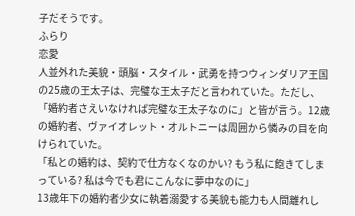子だそうです。
ふらり
恋愛
人並外れた美貌・頭脳・スタイル・武勇を持つウィンダリア王国の25歳の王太子は、完璧な王太子だと言われていた。ただし、「婚約者さえいなければ完璧な王太子なのに」と皆が言う。12歳の婚約者、ヴァイオレット・オルトニーは周囲から憐みの目を向けられていた。
「私との婚約は、契約で仕方なくなのかい? もう私に飽きてしまっている? 私は今でも君にこんなに夢中なのに」
13歳年下の婚約者少女に執着溺愛する美貌も能力も人間離れし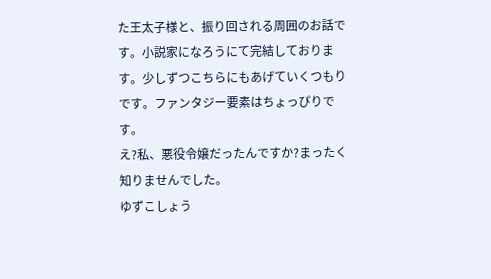た王太子様と、振り回される周囲のお話です。小説家になろうにて完結しております。少しずつこちらにもあげていくつもりです。ファンタジー要素はちょっぴりです。
え?私、悪役令嬢だったんですか?まったく知りませんでした。
ゆずこしょう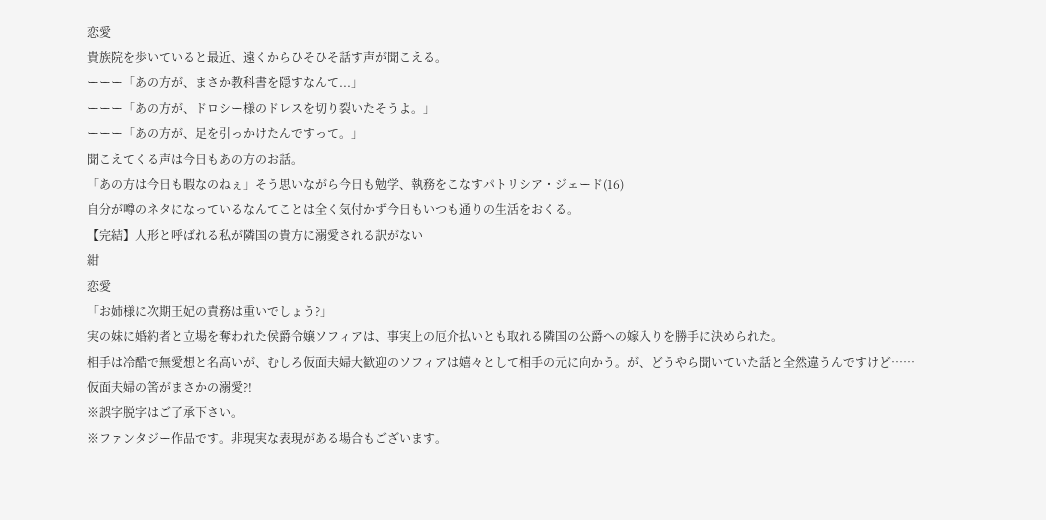恋愛
貴族院を歩いていると最近、遠くからひそひそ話す声が聞こえる。
ーーー「あの方が、まさか教科書を隠すなんて...」
ーーー「あの方が、ドロシー様のドレスを切り裂いたそうよ。」
ーーー「あの方が、足を引っかけたんですって。」
聞こえてくる声は今日もあの方のお話。
「あの方は今日も暇なのねぇ」そう思いながら今日も勉学、執務をこなすパトリシア・ジェード(16)
自分が噂のネタになっているなんてことは全く気付かず今日もいつも通りの生活をおくる。
【完結】人形と呼ばれる私が隣国の貴方に溺愛される訳がない
紺
恋愛
「お姉様に次期王妃の責務は重いでしょう?」
実の妹に婚約者と立場を奪われた侯爵令嬢ソフィアは、事実上の厄介払いとも取れる隣国の公爵への嫁入りを勝手に決められた。
相手は冷酷で無愛想と名高いが、むしろ仮面夫婦大歓迎のソフィアは嬉々として相手の元に向かう。が、どうやら聞いていた話と全然違うんですけど……
仮面夫婦の筈がまさかの溺愛?!
※誤字脱字はご了承下さい。
※ファンタジー作品です。非現実な表現がある場合もございます。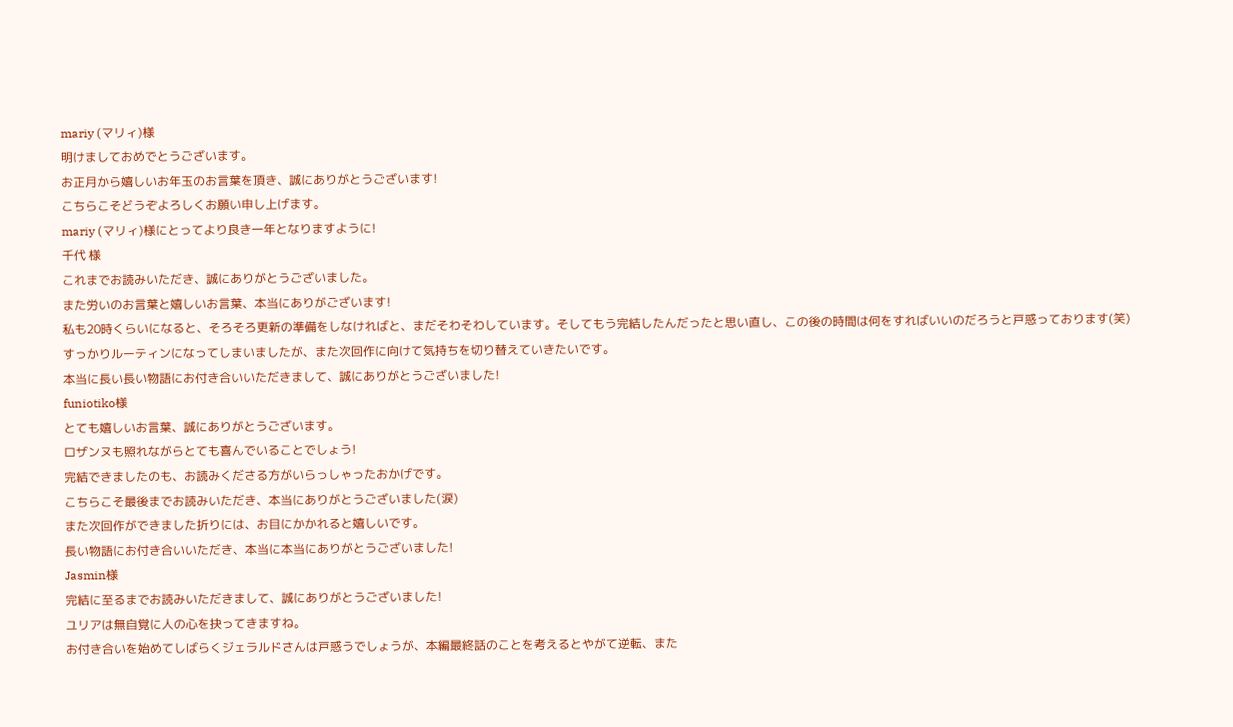mariy (マリィ)様
明けましておめでとうございます。
お正月から嬉しいお年玉のお言葉を頂き、誠にありがとうございます!
こちらこそどうぞよろしくお願い申し上げます。
mariy (マリィ)様にとってより良き一年となりますように!
千代 様
これまでお読みいただき、誠にありがとうございました。
また労いのお言葉と嬉しいお言葉、本当にありがございます!
私も20時くらいになると、そろそろ更新の準備をしなければと、まだそわそわしています。そしてもう完結したんだったと思い直し、この後の時間は何をすればいいのだろうと戸惑っております(笑)
すっかりルーティンになってしまいましたが、また次回作に向けて気持ちを切り替えていきたいです。
本当に長い長い物語にお付き合いいただきまして、誠にありがとうございました!
funiotiko様
とても嬉しいお言葉、誠にありがとうございます。
ロザンヌも照れながらとても喜んでいることでしょう!
完結できましたのも、お読みくださる方がいらっしゃったおかげです。
こちらこそ最後までお読みいただき、本当にありがとうございました(涙)
また次回作ができました折りには、お目にかかれると嬉しいです。
長い物語にお付き合いいただき、本当に本当にありがとうございました!
Jasmin様
完結に至るまでお読みいただきまして、誠にありがとうございました!
ユリアは無自覚に人の心を抉ってきますね。
お付き合いを始めてしばらくジェラルドさんは戸惑うでしょうが、本編最終話のことを考えるとやがて逆転、また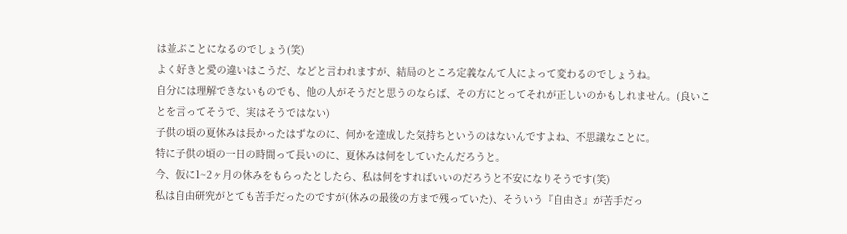は並ぶことになるのでしょう(笑)
よく好きと愛の違いはこうだ、などと言われますが、結局のところ定義なんて人によって変わるのでしょうね。
自分には理解できないものでも、他の人がそうだと思うのならば、その方にとってそれが正しいのかもしれません。(良いことを言ってそうで、実はそうではない)
子供の頃の夏休みは長かったはずなのに、何かを達成した気持ちというのはないんですよね、不思議なことに。
特に子供の頃の一日の時間って長いのに、夏休みは何をしていたんだろうと。
今、仮に1~2ヶ月の休みをもらったとしたら、私は何をすればいいのだろうと不安になりそうです(笑)
私は自由研究がとても苦手だったのですが(休みの最後の方まで残っていた)、そういう『自由さ』が苦手だっ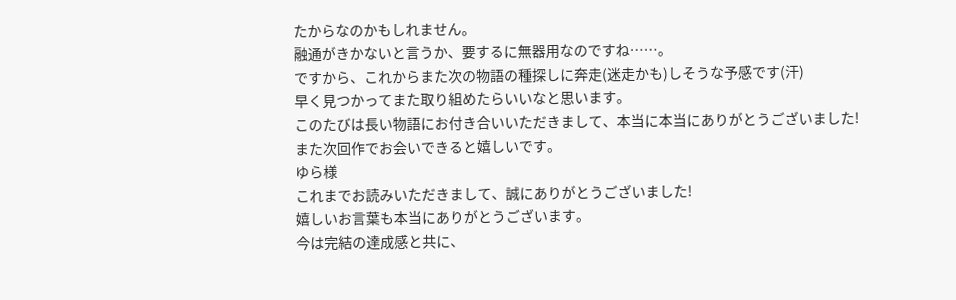たからなのかもしれません。
融通がきかないと言うか、要するに無器用なのですね……。
ですから、これからまた次の物語の種探しに奔走(迷走かも)しそうな予感です(汗)
早く見つかってまた取り組めたらいいなと思います。
このたびは長い物語にお付き合いいただきまして、本当に本当にありがとうございました!
また次回作でお会いできると嬉しいです。
ゆら様
これまでお読みいただきまして、誠にありがとうございました!
嬉しいお言葉も本当にありがとうございます。
今は完結の達成感と共に、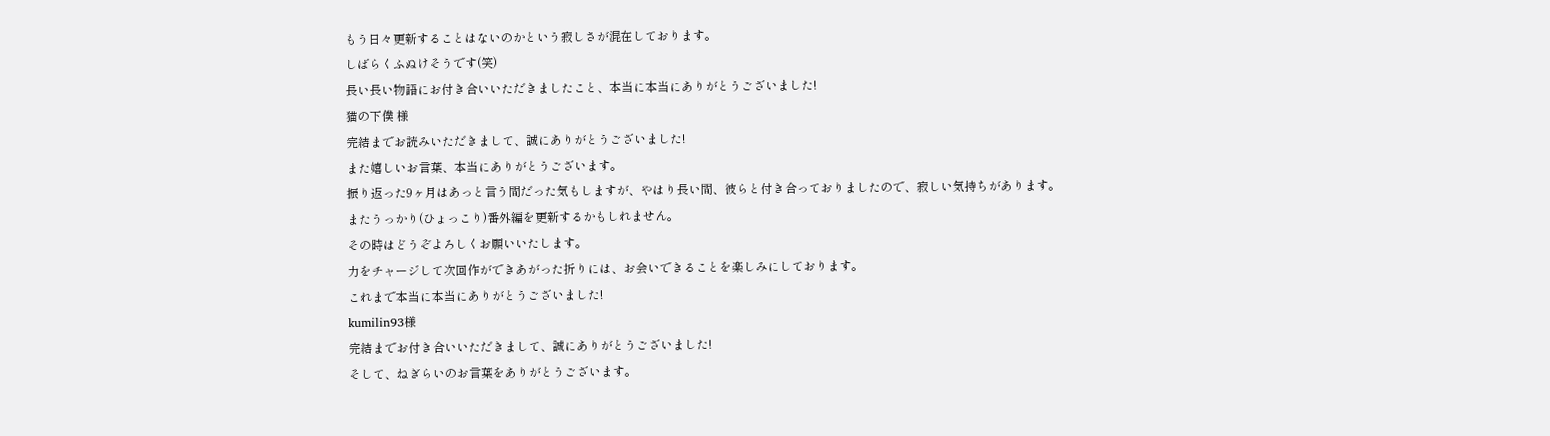もう日々更新することはないのかという寂しさが混在しております。
しばらくふぬけそうです(笑)
長い長い物語にお付き合いいただきましたこと、本当に本当にありがとうございました!
猫の下僕 様
完結までお読みいただきまして、誠にありがとうございました!
また嬉しいお言葉、本当にありがとうございます。
振り返った9ヶ月はあっと言う間だった気もしますが、やはり長い間、彼らと付き合っておりましたので、寂しい気持ちがあります。
またうっかり(ひょっこり)番外編を更新するかもしれません。
その時はどうぞよろしくお願いいたします。
力をチャージして次回作ができあがった折りには、お会いできることを楽しみにしております。
これまで本当に本当にありがとうございました!
kumilin93様
完結までお付き合いいただきまして、誠にありがとうございました!
そして、ねぎらいのお言葉をありがとうございます。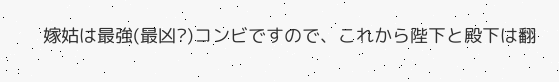嫁姑は最強(最凶?)コンビですので、これから陛下と殿下は翻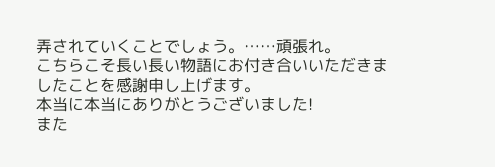弄されていくことでしょう。……頑張れ。
こちらこそ長い長い物語にお付き合いいただきましたことを感謝申し上げます。
本当に本当にありがとうございました!
また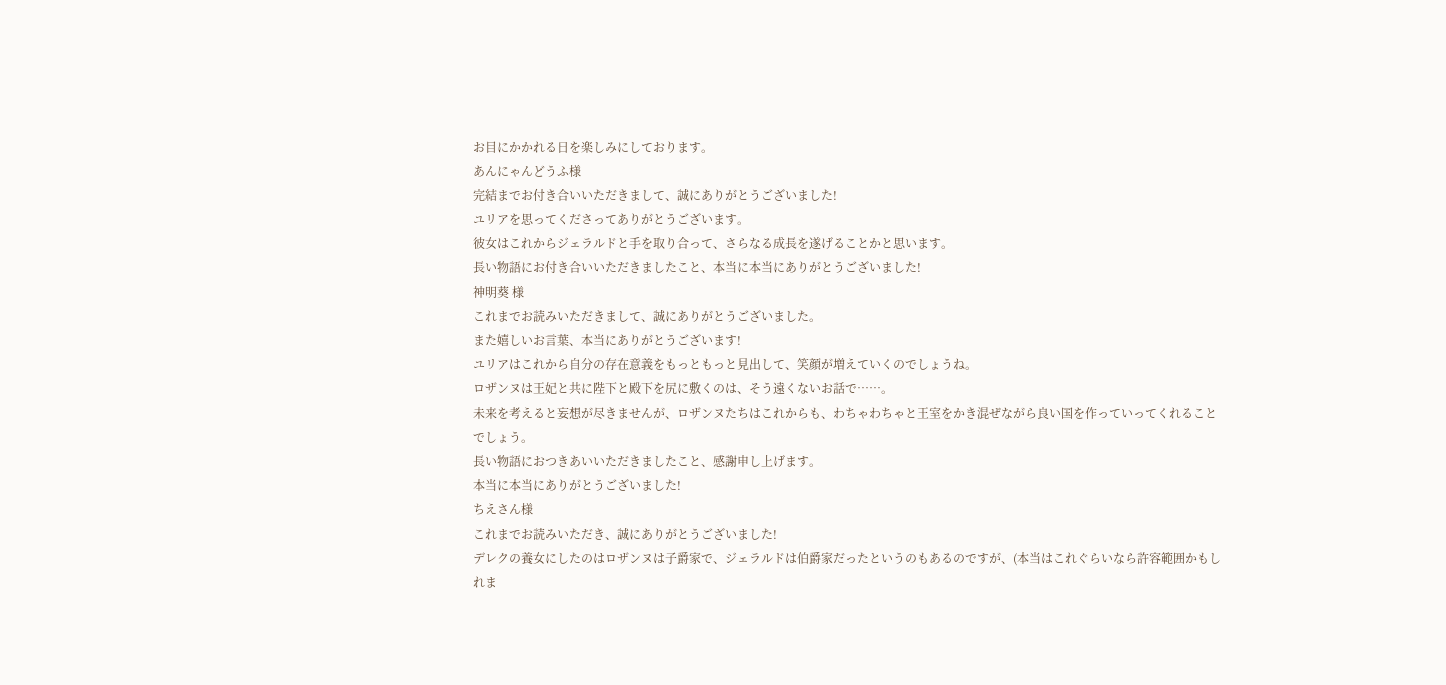お目にかかれる日を楽しみにしております。
あんにゃんどうふ様
完結までお付き合いいただきまして、誠にありがとうございました!
ユリアを思ってくださってありがとうございます。
彼女はこれからジェラルドと手を取り合って、さらなる成長を遂げることかと思います。
長い物語にお付き合いいただきましたこと、本当に本当にありがとうございました!
神明葵 様
これまでお読みいただきまして、誠にありがとうございました。
また嬉しいお言葉、本当にありがとうございます!
ユリアはこれから自分の存在意義をもっともっと見出して、笑顔が増えていくのでしょうね。
ロザンヌは王妃と共に陛下と殿下を尻に敷くのは、そう遠くないお話で……。
未来を考えると妄想が尽きませんが、ロザンヌたちはこれからも、わちゃわちゃと王室をかき混ぜながら良い国を作っていってくれることでしょう。
長い物語におつきあいいただきましたこと、感謝申し上げます。
本当に本当にありがとうございました!
ちえさん様
これまでお読みいただき、誠にありがとうございました!
デレクの養女にしたのはロザンヌは子爵家で、ジェラルドは伯爵家だったというのもあるのですが、(本当はこれぐらいなら許容範囲かもしれま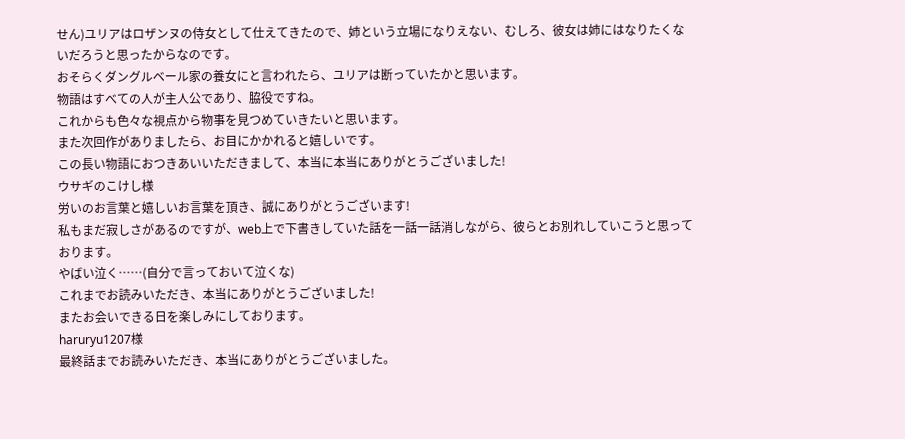せん)ユリアはロザンヌの侍女として仕えてきたので、姉という立場になりえない、むしろ、彼女は姉にはなりたくないだろうと思ったからなのです。
おそらくダングルベール家の養女にと言われたら、ユリアは断っていたかと思います。
物語はすべての人が主人公であり、脇役ですね。
これからも色々な視点から物事を見つめていきたいと思います。
また次回作がありましたら、お目にかかれると嬉しいです。
この長い物語におつきあいいただきまして、本当に本当にありがとうございました!
ウサギのこけし様
労いのお言葉と嬉しいお言葉を頂き、誠にありがとうございます!
私もまだ寂しさがあるのですが、web上で下書きしていた話を一話一話消しながら、彼らとお別れしていこうと思っております。
やばい泣く……(自分で言っておいて泣くな)
これまでお読みいただき、本当にありがとうございました!
またお会いできる日を楽しみにしております。
haruryu1207様
最終話までお読みいただき、本当にありがとうございました。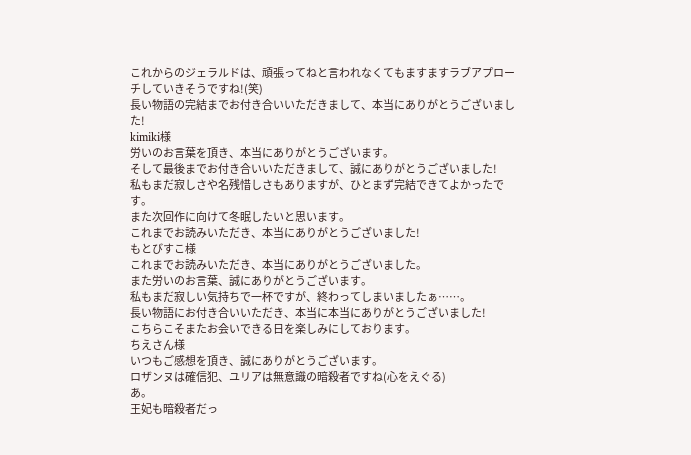これからのジェラルドは、頑張ってねと言われなくてもますますラブアプローチしていきそうですね!(笑)
長い物語の完結までお付き合いいただきまして、本当にありがとうございました!
kimiki様
労いのお言葉を頂き、本当にありがとうございます。
そして最後までお付き合いいただきまして、誠にありがとうございました!
私もまだ寂しさや名残惜しさもありますが、ひとまず完結できてよかったです。
また次回作に向けて冬眠したいと思います。
これまでお読みいただき、本当にありがとうございました!
もとびすこ様
これまでお読みいただき、本当にありがとうございました。
また労いのお言葉、誠にありがとうございます。
私もまだ寂しい気持ちで一杯ですが、終わってしまいましたぁ……。
長い物語にお付き合いいただき、本当に本当にありがとうございました!
こちらこそまたお会いできる日を楽しみにしております。
ちえさん様
いつもご感想を頂き、誠にありがとうございます。
ロザンヌは確信犯、ユリアは無意識の暗殺者ですね(心をえぐる)
あ。
王妃も暗殺者だっ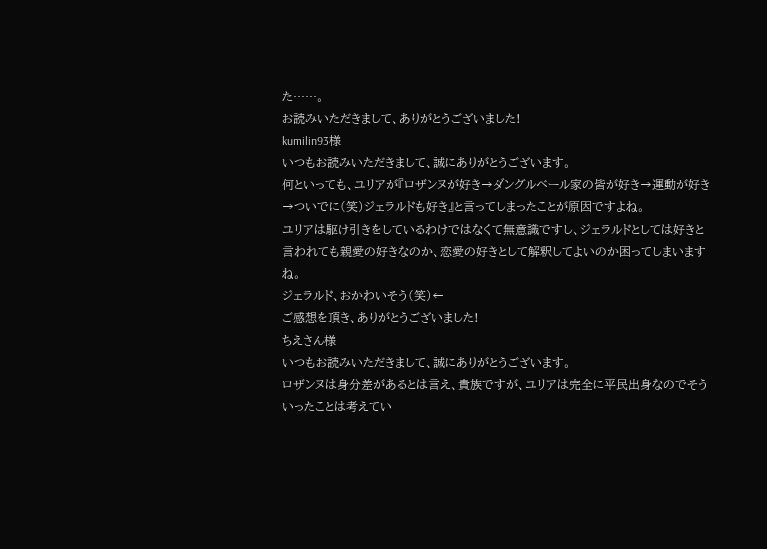た……。
お読みいただきまして、ありがとうございました!
kumilin93様
いつもお読みいただきまして、誠にありがとうございます。
何といっても、ユリアが『ロザンヌが好き→ダングルベール家の皆が好き→運動が好き→ついでに(笑)ジェラルドも好き』と言ってしまったことが原因ですよね。
ユリアは駆け引きをしているわけではなくて無意識ですし、ジェラルドとしては好きと言われても親愛の好きなのか、恋愛の好きとして解釈してよいのか困ってしまいますね。
ジェラルド、おかわいそう(笑)←
ご感想を頂き、ありがとうございました!
ちえさん様
いつもお読みいただきまして、誠にありがとうございます。
ロザンヌは身分差があるとは言え、貴族ですが、ユリアは完全に平民出身なのでそういったことは考えてい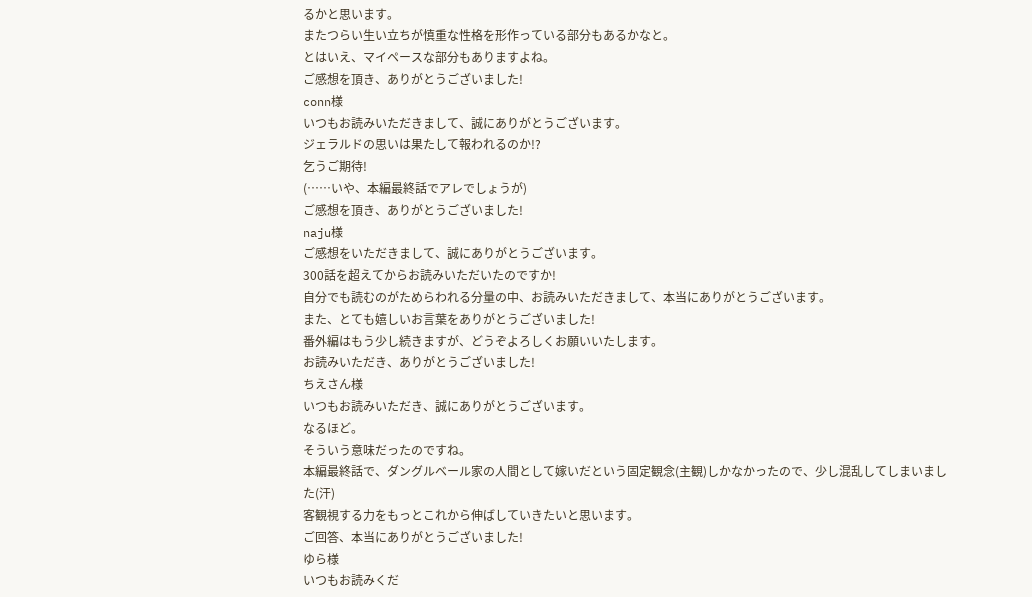るかと思います。
またつらい生い立ちが慎重な性格を形作っている部分もあるかなと。
とはいえ、マイペースな部分もありますよね。
ご感想を頂き、ありがとうございました!
conn様
いつもお読みいただきまして、誠にありがとうございます。
ジェラルドの思いは果たして報われるのか!?
乞うご期待!
(……いや、本編最終話でアレでしょうが)
ご感想を頂き、ありがとうございました!
naju様
ご感想をいただきまして、誠にありがとうございます。
300話を超えてからお読みいただいたのですか!
自分でも読むのがためらわれる分量の中、お読みいただきまして、本当にありがとうございます。
また、とても嬉しいお言葉をありがとうございました!
番外編はもう少し続きますが、どうぞよろしくお願いいたします。
お読みいただき、ありがとうございました!
ちえさん様
いつもお読みいただき、誠にありがとうございます。
なるほど。
そういう意味だったのですね。
本編最終話で、ダングルベール家の人間として嫁いだという固定観念(主観)しかなかったので、少し混乱してしまいました(汗)
客観視する力をもっとこれから伸ばしていきたいと思います。
ご回答、本当にありがとうございました!
ゆら様
いつもお読みくだ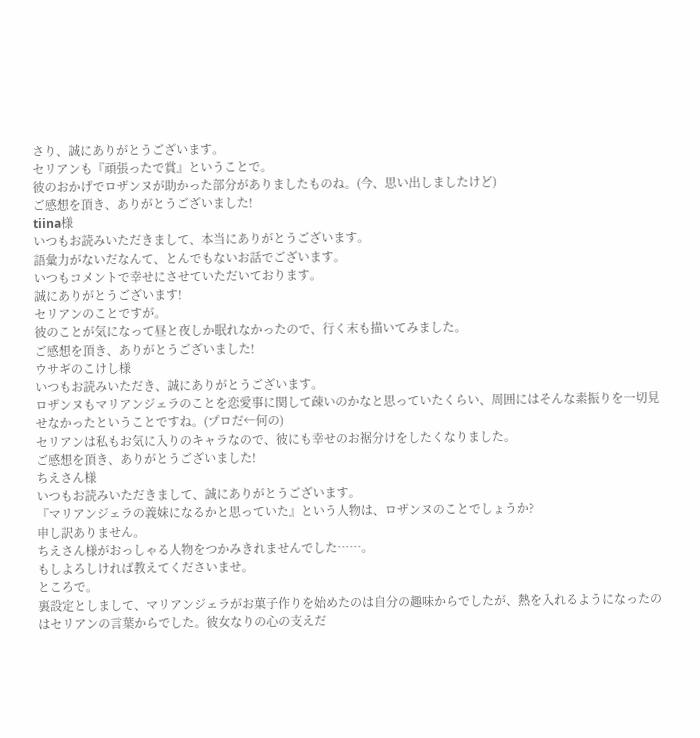さり、誠にありがとうございます。
セリアンも『頑張ったで賞』ということで。
彼のおかげでロザンヌが助かった部分がありましたものね。(今、思い出しましたけど)
ご感想を頂き、ありがとうございました!
tiina様
いつもお読みいただきまして、本当にありがとうございます。
語彙力がないだなんて、とんでもないお話でございます。
いつもコメントで幸せにさせていただいております。
誠にありがとうございます!
セリアンのことですが。
彼のことが気になって昼と夜しか眠れなかったので、行く末も描いてみました。
ご感想を頂き、ありがとうございました!
ウサギのこけし様
いつもお読みいただき、誠にありがとうございます。
ロザンヌもマリアンジェラのことを恋愛事に関して疎いのかなと思っていたくらい、周囲にはそんな素振りを一切見せなかったということですね。(プロだ←何の)
セリアンは私もお気に入りのキャラなので、彼にも幸せのお裾分けをしたくなりました。
ご感想を頂き、ありがとうございました!
ちえさん様
いつもお読みいただきまして、誠にありがとうございます。
『マリアンジェラの義妹になるかと思っていた』という人物は、ロザンヌのことでしょうか?
申し訳ありません。
ちえさん様がおっしゃる人物をつかみきれませんでした……。
もしよろしければ教えてくださいませ。
ところで。
裏設定としまして、マリアンジェラがお菓子作りを始めたのは自分の趣味からでしたが、熱を入れるようになったのはセリアンの言葉からでした。彼女なりの心の支えだ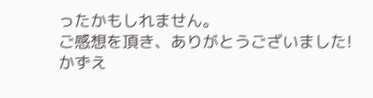ったかもしれません。
ご感想を頂き、ありがとうございました!
かずえ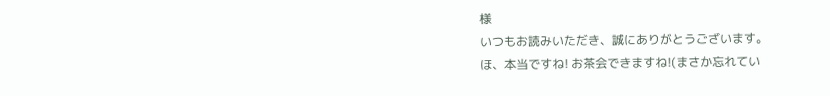様
いつもお読みいただき、誠にありがとうございます。
ほ、本当ですね! お茶会できますね!(まさか忘れてい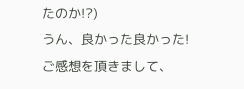たのか!?)
うん、良かった良かった!
ご感想を頂きまして、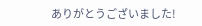ありがとうございました!